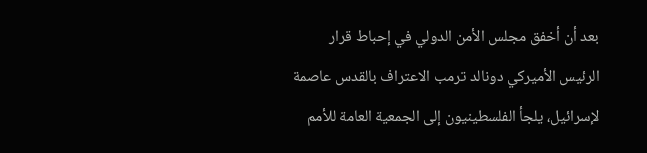بعد أن أخفق مجلس الأمن الدولي في إحباط قرار الرئيس الأميركي دونالد ترمب الاعتراف بالقدس عاصمة لإسرائيل، يلجأ الفلسطينيون إلى الجمعية العامة للأمم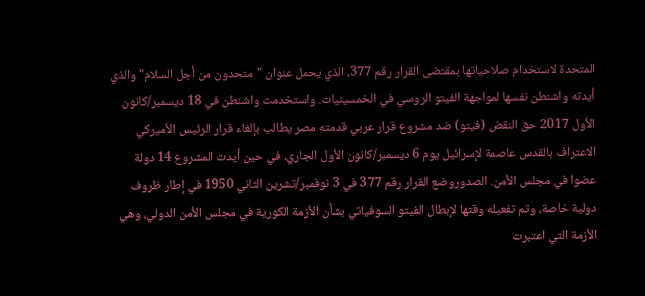المتحدة لاستخدام صلاحياتها بمقتضى القرار رقم 377، الذي يحمل عنوان "متحدون من أجل السلام" والذي أيدته واشنطن نفسها لمواجهة الفيتو الروسي في الخمسينيات. واستخدمت واشنطن في 18 ديسمبر/كانون الأول 2017 حق النقض (فيتو) ضد مشروع قرار عربي قدمته مصر يطالب بإلغاء قرار الرئيس الأميركي الاعتراف بالقدس عاصمة لإسرائيل يوم 6 ديسمبر/كانون الأول الجاري، في حين أيدت المشروع 14 دولة عضوا في مجلس الأمن. الصدوروضع القرار رقم 377 في 3 نوفمبر/تشرين الثاني 1950 في إطار ظروف دولية خاصة، وتم تفعيله وقتها لإبطال الفيتو السوفياتي بشأن الأزمة الكورية في مجلس الأمن الدولي، وهي الأزمة التي اعتبرت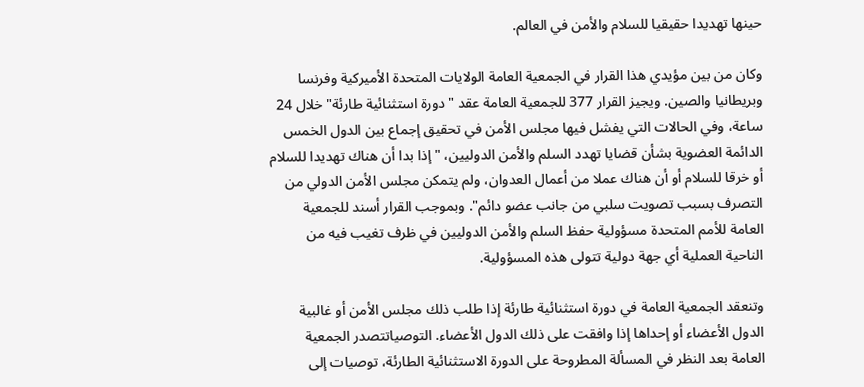حينها تهديدا حقيقيا للسلام والأمن في العالم.

وكان من بين مؤيدي هذا القرار في الجمعية العامة الولايات المتحدة الأميركية وفرنسا وبريطانيا والصين. ويجيز القرار 377 للجمعية العامة عقد "دورة استثنائية طارئة" خلال 24 ساعة، وفي الحالات التي يفشل فيها مجلس الأمن في تحقيق إجماع بين الدول الخمس الدائمة العضوية بشأن قضايا تهدد السلم والأمن الدوليين، "إذا بدا أن هناك تهديدا للسلام أو خرقا للسلام أو أن هناك عملا من أعمال العدوان، ولم يتمكن مجلس الأمن الدولي من التصرف بسبب تصويت سلبي من جانب عضو دائم". وبموجب القرار أسند للجمعية العامة للأمم المتحدة مسؤولية حفظ السلم والأمن الدوليين في ظرف تغيب فيه من الناحية العملية أي جهة دولية تتولى هذه المسؤولية.

وتنعقد الجمعية العامة في دورة استثنائية طارئة إذا طلب ذلك مجلس الأمن أو غالبية الدول الأعضاء أو إحداها إذا وافقت على ذلك الدول الأعضاء. التوصياتتصدر الجمعية العامة بعد النظر في المسألة المطروحة على الدورة الاستثنائية الطارئة، توصيات إلى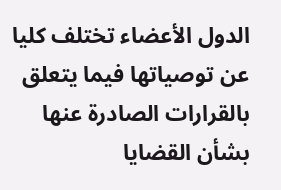الدول الأعضاء تختلف كليا عن توصياتها فيما يتعلق بالقرارات الصادرة عنها بشأن القضايا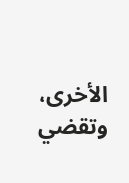الأخرى، وتقضي